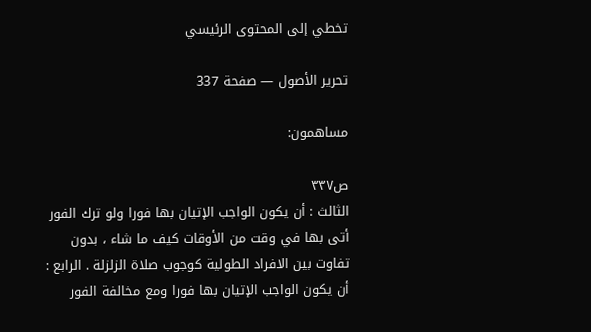تخطي إلى المحتوى الرئيسي

تحرير الأصول — صفحة 337

مساهمون:

ص٣٣٧
الثالث : أن يكون الواجب الإتيان بها فورا ولو ترك الفور أتى بها في وقت من الأوقات كيف ما شاء ، بدون تفاوت بين الافراد الطولية كوجوب صلاة الزلزلة . الرابع : أن يكون الواجب الإتيان بها فورا ومع مخالفة الفور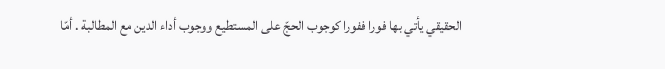الحقيقي يأتي بها فورا ففورا كوجوب الحجّ على المستطيع ووجوب أداء الدين مع المطالبة . أمّا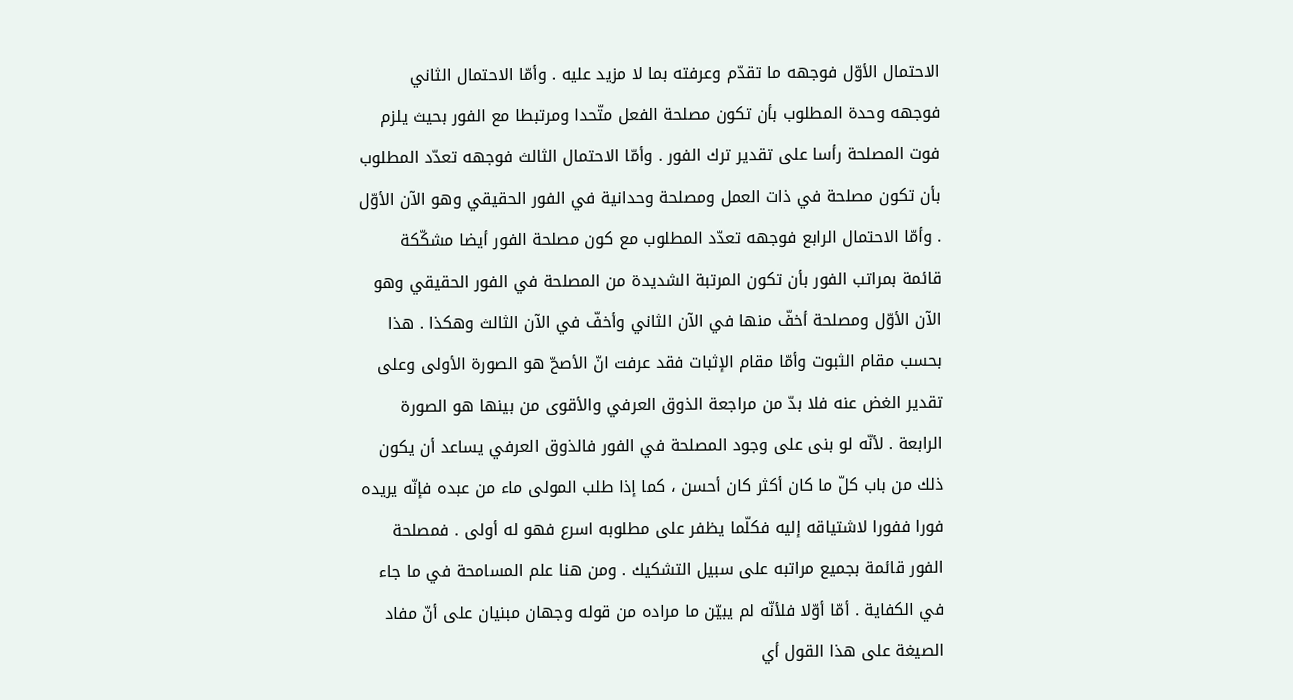الاحتمال الأوّل فوجهه ما تقدّم وعرفته بما لا مزيد عليه . وأمّا الاحتمال الثاني فوجهه وحدة المطلوب بأن تكون مصلحة الفعل متّحدا ومرتبطا مع الفور بحيث يلزم فوت المصلحة رأسا على تقدير ترك الفور . وأمّا الاحتمال الثالث فوجهه تعدّد المطلوب بأن تكون مصلحة في ذات العمل ومصلحة وحدانية في الفور الحقيقي وهو الآن الأوّل . وأمّا الاحتمال الرابع فوجهه تعدّد المطلوب مع كون مصلحة الفور أيضا مشكّكة قائمة بمراتب الفور بأن تكون المرتبة الشديدة من المصلحة في الفور الحقيقي وهو الآن الأوّل ومصلحة أخفّ منها في الآن الثاني وأخفّ في الآن الثالث وهكذا . هذا بحسب مقام الثبوت وأمّا مقام الإثبات فقد عرفت انّ الأصحّ هو الصورة الأولى وعلى تقدير الغض عنه فلا بدّ من مراجعة الذوق العرفي والأقوى من بينها هو الصورة الرابعة . لأنّه لو بنى على وجود المصلحة في الفور فالذوق العرفي يساعد أن يكون ذلك من باب كلّ ما كان أكثر كان أحسن ، كما إذا طلب المولى ماء من عبده فإنّه يريده فورا ففورا لاشتياقه إليه فكلّما يظفر على مطلوبه اسرع فهو له أولى . فمصلحة الفور قائمة بجميع مراتبه على سبيل التشكيك . ومن هنا علم المسامحة في ما جاء في الكفاية . أمّا أوّلا فلأنّه لم يبيّن ما مراده من قوله وجهان مبنيان على أنّ مفاد الصيغة على هذا القول أي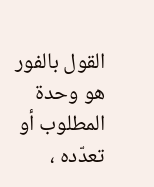القول بالفور هو وحدة المطلوب أو تعدّده ،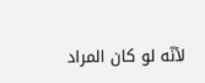لأنّه لو كان المراد